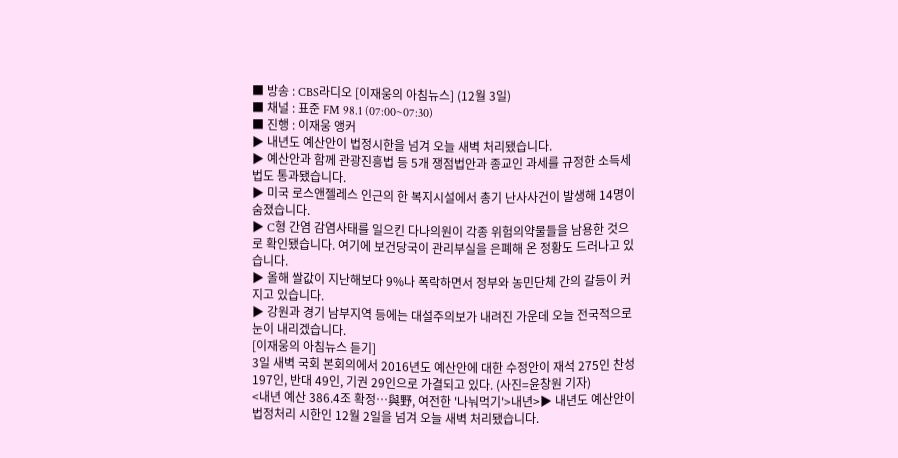■ 방송 : CBS라디오 [이재웅의 아침뉴스] (12월 3일)
■ 채널 : 표준 FM 98.1 (07:00~07:30)
■ 진행 : 이재웅 앵커
▶ 내년도 예산안이 법정시한을 넘겨 오늘 새벽 처리됐습니다.
▶ 예산안과 함께 관광진흥법 등 5개 쟁점법안과 종교인 과세를 규정한 소득세법도 통과됐습니다.
▶ 미국 로스앤젤레스 인근의 한 복지시설에서 총기 난사사건이 발생해 14명이 숨졌습니다.
▶ C형 간염 감염사태를 일으킨 다나의원이 각종 위험의약물들을 남용한 것으로 확인됐습니다. 여기에 보건당국이 관리부실을 은폐해 온 정황도 드러나고 있습니다.
▶ 올해 쌀값이 지난해보다 9%나 폭락하면서 정부와 농민단체 간의 갈등이 커지고 있습니다.
▶ 강원과 경기 남부지역 등에는 대설주의보가 내려진 가운데 오늘 전국적으로 눈이 내리겠습니다.
[이재웅의 아침뉴스 듣기]
3일 새벽 국회 본회의에서 2016년도 예산안에 대한 수정안이 재석 275인 찬성 197인, 반대 49인, 기권 29인으로 가결되고 있다. (사진=윤창원 기자)
<내년 예산 386.4조 확정…與野, 여전한 '나눠먹기'>내년>▶ 내년도 예산안이 법정처리 시한인 12월 2일을 넘겨 오늘 새벽 처리됐습니다.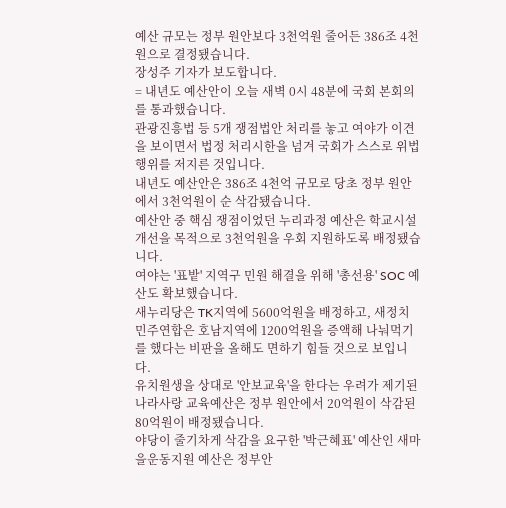예산 규모는 정부 원안보다 3천억원 줄어든 386조 4천원으로 결정됐습니다.
장성주 기자가 보도합니다.
= 내년도 예산안이 오늘 새벽 0시 48분에 국회 본회의를 통과했습니다.
관광진흥법 등 5개 쟁점법안 처리를 놓고 여야가 이견을 보이면서 법정 처리시한을 넘겨 국회가 스스로 위법행위를 저지른 것입니다.
내년도 예산안은 386조 4천억 규모로 당초 정부 원안에서 3천억원이 순 삭감됐습니다.
예산안 중 핵심 쟁점이었던 누리과정 예산은 학교시설 개선을 목적으로 3천억원을 우회 지원하도록 배정됐습니다.
여야는 '표밭' 지역구 민원 해결을 위해 '총선용' SOC 예산도 확보했습니다.
새누리당은 TK지역에 5600억원을 배정하고, 새정치민주연합은 호남지역에 1200억원을 증액해 나눠먹기를 했다는 비판을 올해도 면하기 힘들 것으로 보입니다.
유치원생을 상대로 '안보교육'을 한다는 우려가 제기된 나라사랑 교육예산은 정부 원안에서 20억원이 삭감된 80억원이 배정됐습니다.
야당이 줄기차게 삭감을 요구한 '박근혜표' 예산인 새마을운동지원 예산은 정부안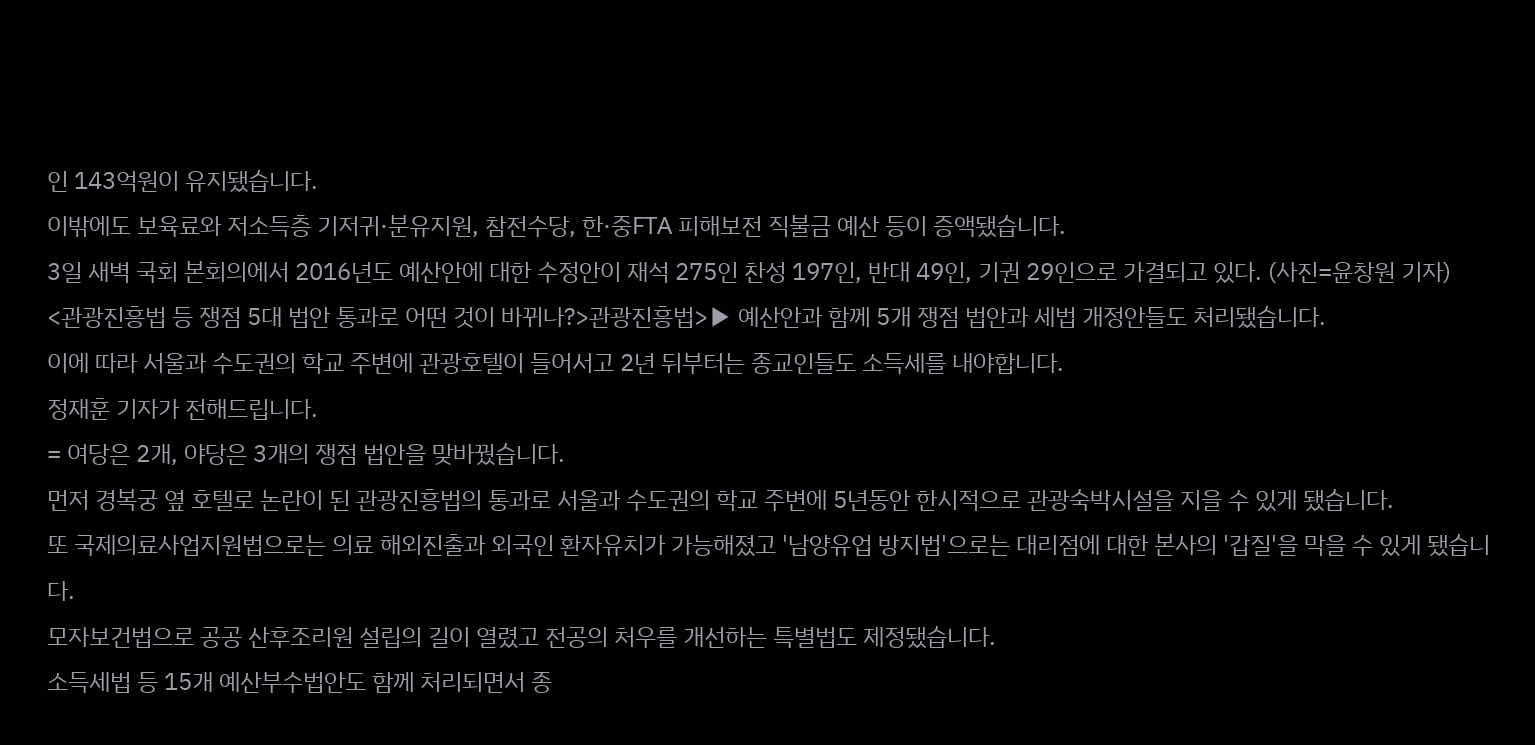인 143억원이 유지됐습니다.
이밖에도 보육료와 저소득층 기저귀·분유지원, 참전수당, 한·중FTA 피해보전 직불금 예산 등이 증액됐습니다.
3일 새벽 국회 본회의에서 2016년도 예산안에 대한 수정안이 재석 275인 찬성 197인, 반대 49인, 기권 29인으로 가결되고 있다. (사진=윤창원 기자)
<관광진흥법 등 쟁점 5대 법안 통과로 어떤 것이 바뀌나?>관광진흥법>▶ 예산안과 함께 5개 쟁점 법안과 세법 개정안들도 처리됐습니다.
이에 따라 서울과 수도권의 학교 주변에 관광호텔이 들어서고 2년 뒤부터는 종교인들도 소득세를 내야합니다.
정재훈 기자가 전해드립니다.
= 여당은 2개, 야당은 3개의 쟁점 법안을 맞바꿨습니다.
먼저 경복궁 옆 호텔로 논란이 된 관광진흥법의 통과로 서울과 수도권의 학교 주변에 5년동안 한시적으로 관광숙박시설을 지을 수 있게 됐습니다.
또 국제의료사업지원법으로는 의료 해외진출과 외국인 환자유치가 가능해졌고 '남양유업 방지법'으로는 대리점에 대한 본사의 '갑질'을 막을 수 있게 됐습니다.
모자보건법으로 공공 산후조리원 설립의 길이 열렸고 전공의 처우를 개선하는 특별법도 제정됐습니다.
소득세법 등 15개 예산부수법안도 함께 처리되면서 종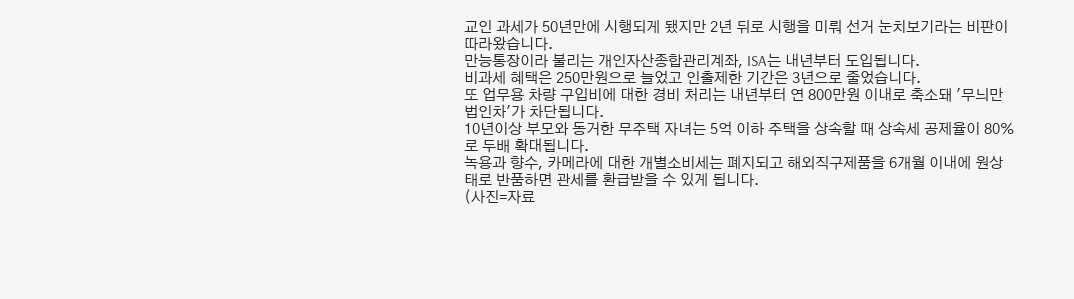교인 과세가 50년만에 시행되게 됐지만 2년 뒤로 시행을 미뤄 선거 눈치보기라는 비판이 따라왔습니다.
만능통장이라 불리는 개인자산종합관리계좌, ISA는 내년부터 도입됩니다.
비과세 혜택은 250만원으로 늘었고 인출제한 기간은 3년으로 줄었습니다.
또 업무용 차량 구입비에 대한 경비 처리는 내년부터 연 800만원 이내로 축소돼 '무늬만 법인차'가 차단됩니다.
10년이상 부모와 동거한 무주택 자녀는 5억 이하 주택을 상속할 때 상속세 공제율이 80%로 두배 확대됩니다.
녹용과 향수, 카메라에 대한 개별소비세는 폐지되고 해외직구제품을 6개월 이내에 원상태로 반품하면 관세를 환급받을 수 있게 됩니다.
(사진=자료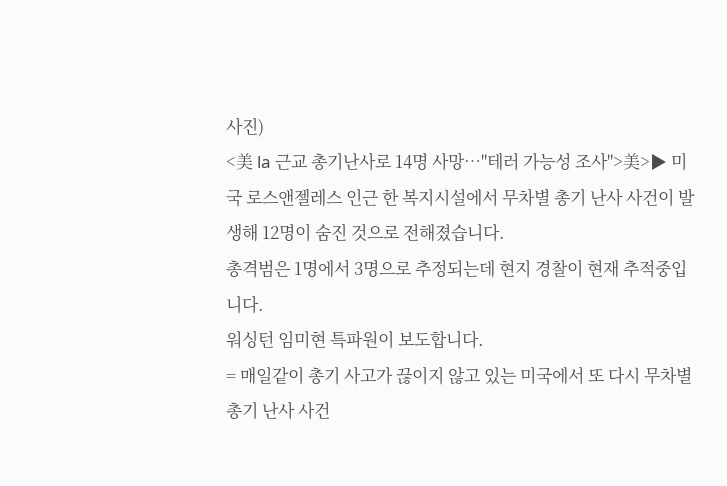사진)
<美 la 근교 총기난사로 14명 사망…"테러 가능성 조사">美>▶ 미국 로스앤젤레스 인근 한 복지시설에서 무차별 총기 난사 사건이 발생해 12명이 숨진 것으로 전해졌습니다.
총격범은 1명에서 3명으로 추정되는데 현지 경찰이 현재 추적중입니다.
워싱턴 임미현 특파원이 보도합니다.
= 매일같이 총기 사고가 끊이지 않고 있는 미국에서 또 다시 무차별 총기 난사 사건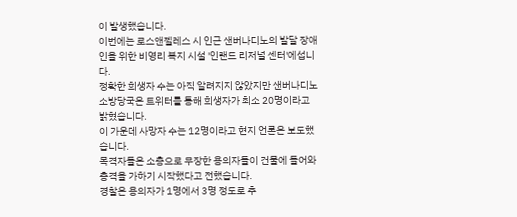이 발생했습니다.
이번에는 로스앤젤레스 시 인근 샌버나디노의 발달 장애인을 위한 비영리 복지 시설 '인랜드 리저널 센터'에섭니다.
정확한 희생자 수는 아직 알려지지 않았지만 샌버나디노 소방당국은 트위터를 통해 희생자가 최소 20명이라고 밝혔습니다.
이 가운데 사망자 수는 12명이라고 현지 언론은 보도했습니다.
목격자들은 소총으로 무장한 용의자들이 건물에 들어와 총격을 가하기 시작했다고 전했습니다.
경찰은 용의자가 1명에서 3명 정도로 추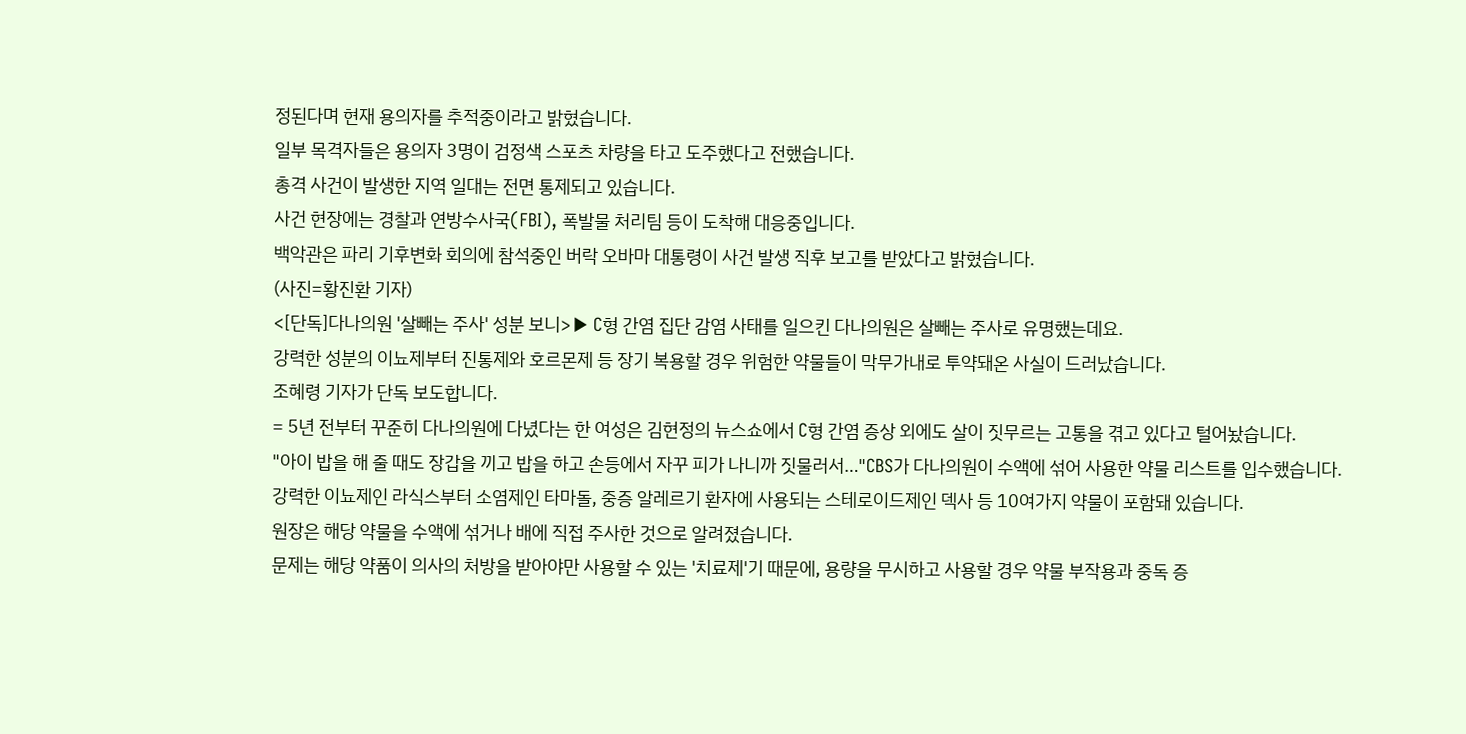정된다며 현재 용의자를 추적중이라고 밝혔습니다.
일부 목격자들은 용의자 3명이 검정색 스포츠 차량을 타고 도주했다고 전했습니다.
총격 사건이 발생한 지역 일대는 전면 통제되고 있습니다.
사건 현장에는 경찰과 연방수사국(FBI), 폭발물 처리팀 등이 도착해 대응중입니다.
백악관은 파리 기후변화 회의에 참석중인 버락 오바마 대통령이 사건 발생 직후 보고를 받았다고 밝혔습니다.
(사진=황진환 기자)
<[단독]다나의원 '살빼는 주사' 성분 보니>▶ C형 간염 집단 감염 사태를 일으킨 다나의원은 살빼는 주사로 유명했는데요.
강력한 성분의 이뇨제부터 진통제와 호르몬제 등 장기 복용할 경우 위험한 약물들이 막무가내로 투약돼온 사실이 드러났습니다.
조혜령 기자가 단독 보도합니다.
= 5년 전부터 꾸준히 다나의원에 다녔다는 한 여성은 김현정의 뉴스쇼에서 C형 간염 증상 외에도 살이 짓무르는 고통을 겪고 있다고 털어놨습니다.
"아이 밥을 해 줄 때도 장갑을 끼고 밥을 하고 손등에서 자꾸 피가 나니까 짓물러서…"CBS가 다나의원이 수액에 섞어 사용한 약물 리스트를 입수했습니다.
강력한 이뇨제인 라식스부터 소염제인 타마돌, 중증 알레르기 환자에 사용되는 스테로이드제인 덱사 등 10여가지 약물이 포함돼 있습니다.
원장은 해당 약물을 수액에 섞거나 배에 직접 주사한 것으로 알려졌습니다.
문제는 해당 약품이 의사의 처방을 받아야만 사용할 수 있는 '치료제'기 때문에, 용량을 무시하고 사용할 경우 약물 부작용과 중독 증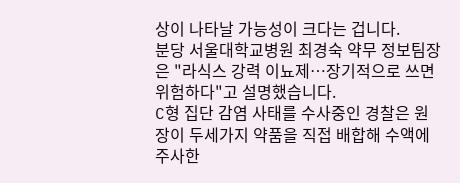상이 나타날 가능성이 크다는 겁니다.
분당 서울대학교병원 최경숙 약무 정보팀장은 "라식스 강력 이뇨제…장기적으로 쓰면 위험하다"고 설명했습니다.
C형 집단 감염 사태를 수사중인 경찰은 원장이 두세가지 약품을 직접 배합해 수액에 주사한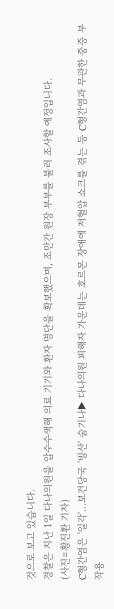것으로 보고 있습니다.
경찰은 지난 1일 다나의원을 압수수색해 의료 기기와 환자 명단을 확보했으며, 조만간 원장 부부를 불러 조사할 예정입니다.
(사진=황진환 기자)
C형간염은 '일각'…보건당국 '빙산' 숨기나▶ 다나의원 피해자 가운데는 호르몬 장애에 저혈압 쇼크를 겪는 등 C형간염과 무관한 중증 부작용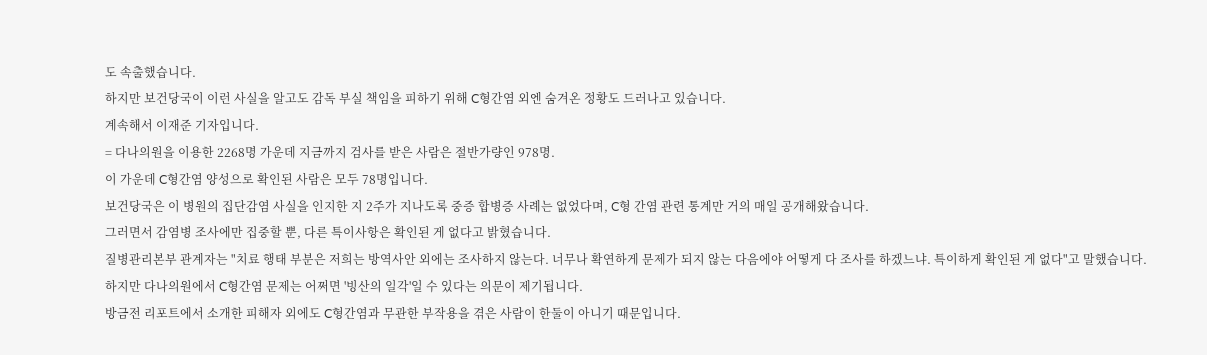도 속출했습니다.
하지만 보건당국이 이런 사실을 알고도 감독 부실 책임을 피하기 위해 C형간염 외엔 숨겨온 정황도 드러나고 있습니다.
계속해서 이재준 기자입니다.
= 다나의원을 이용한 2268명 가운데 지금까지 검사를 받은 사람은 절반가량인 978명.
이 가운데 C형간염 양성으로 확인된 사람은 모두 78명입니다.
보건당국은 이 병원의 집단감염 사실을 인지한 지 2주가 지나도록 중증 합병증 사례는 없었다며, C형 간염 관련 통계만 거의 매일 공개해왔습니다.
그러면서 감염병 조사에만 집중할 뿐, 다른 특이사항은 확인된 게 없다고 밝혔습니다.
질병관리본부 관계자는 "치료 행태 부분은 저희는 방역사안 외에는 조사하지 않는다. 너무나 확연하게 문제가 되지 않는 다음에야 어떻게 다 조사를 하겠느냐. 특이하게 확인된 게 없다"고 말했습니다.
하지만 다나의원에서 C형간염 문제는 어쩌면 '빙산의 일각'일 수 있다는 의문이 제기됩니다.
방금전 리포트에서 소개한 피해자 외에도 C형간염과 무관한 부작용을 겪은 사람이 한둘이 아니기 때문입니다.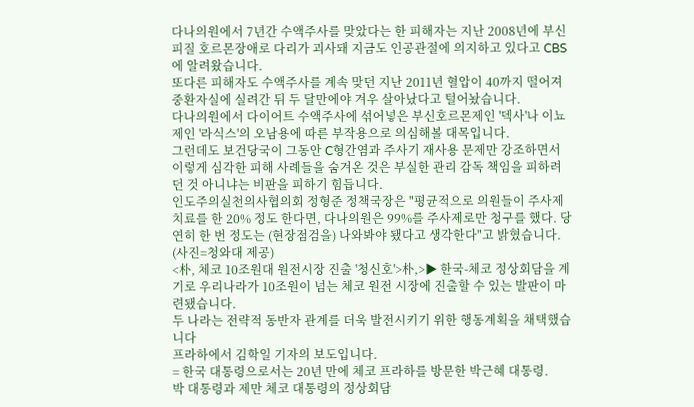다나의원에서 7년간 수액주사를 맞았다는 한 피해자는 지난 2008년에 부신피질 호르몬장애로 다리가 괴사돼 지금도 인공관절에 의지하고 있다고 CBS에 알려왔습니다.
또다른 피해자도 수액주사를 계속 맞던 지난 2011년 혈압이 40까지 떨어져 중환자실에 실려간 뒤 두 달만에야 겨우 살아났다고 털어놨습니다.
다나의원에서 다이어트 수액주사에 섞어넣은 부신호르몬제인 '덱사'나 이뇨제인 '라식스'의 오남용에 따른 부작용으로 의심해볼 대목입니다.
그런데도 보건당국이 그동안 C형간염과 주사기 재사용 문제만 강조하면서 이렇게 심각한 피해 사례들을 숨겨온 것은 부실한 관리 감독 책임을 피하려던 것 아니냐는 비판을 피하기 힘듭니다.
인도주의실천의사협의회 정형준 정책국장은 "평균적으로 의원들이 주사제 치료를 한 20% 정도 한다면, 다나의원은 99%를 주사제로만 청구를 했다. 당연히 한 번 정도는 (현장점검을) 나와봐야 됐다고 생각한다"고 밝혔습니다.
(사진=청와대 제공)
<朴, 체코 10조원대 원전시장 진출 '청신호'>朴,>▶ 한국-체코 정상회담을 계기로 우리나라가 10조원이 넘는 체코 원전 시장에 진출할 수 있는 발판이 마련됐습니다.
두 나라는 전략적 동반자 관계를 더욱 발전시키기 위한 행동계획을 채택했습니다
프라하에서 김학일 기자의 보도입니다.
= 한국 대통령으로서는 20년 만에 체코 프라하를 방문한 박근혜 대통령.
박 대통령과 제만 체코 대통령의 정상회담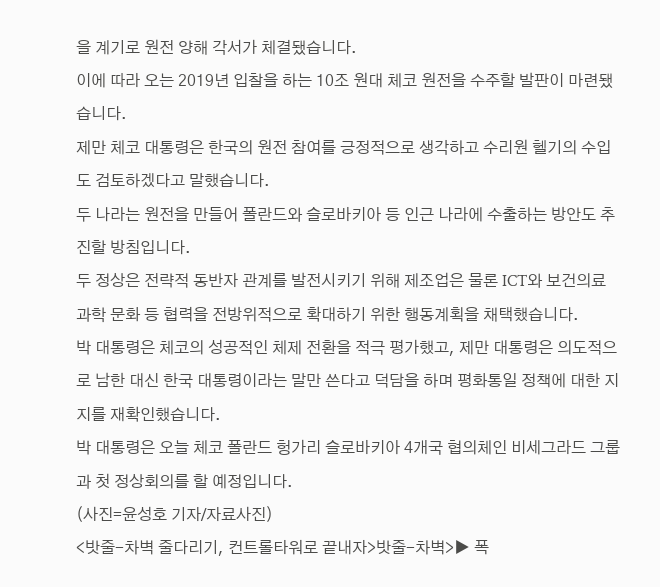을 계기로 원전 양해 각서가 체결됐습니다.
이에 따라 오는 2019년 입찰을 하는 10조 원대 체코 원전을 수주할 발판이 마련됐습니다.
제만 체코 대통령은 한국의 원전 참여를 긍정적으로 생각하고 수리원 헬기의 수입도 검토하겠다고 말했습니다.
두 나라는 원전을 만들어 폴란드와 슬로바키아 등 인근 나라에 수출하는 방안도 추진할 방침입니다.
두 정상은 전략적 동반자 관계를 발전시키기 위해 제조업은 물론 ICT와 보건의료 과학 문화 등 협력을 전방위적으로 확대하기 위한 행동계획을 채택했습니다.
박 대통령은 체코의 성공적인 체제 전환을 적극 평가했고, 제만 대통령은 의도적으로 남한 대신 한국 대통령이라는 말만 쓴다고 덕담을 하며 평화통일 정책에 대한 지지를 재확인했습니다.
박 대통령은 오늘 체코 폴란드 헝가리 슬로바키아 4개국 협의체인 비세그라드 그룹과 첫 정상회의를 할 예정입니다.
(사진=윤성호 기자/자료사진)
<밧줄-차벽 줄다리기, 컨트롤타워로 끝내자>밧줄-차벽>▶ 폭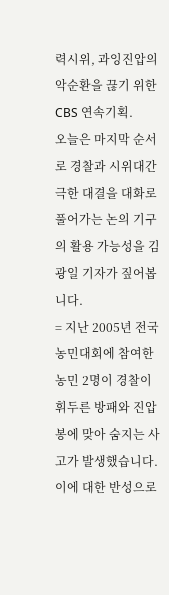력시위, 과잉진압의 악순환을 끊기 위한 CBS 연속기획.
오늘은 마지막 순서로 경찰과 시위대간 극한 대결을 대화로 풀어가는 논의 기구의 활용 가능성을 김광일 기자가 짚어봅니다.
= 지난 2005년 전국농민대회에 참여한 농민 2명이 경찰이 휘두른 방패와 진압봉에 맞아 숨지는 사고가 발생했습니다.
이에 대한 반성으로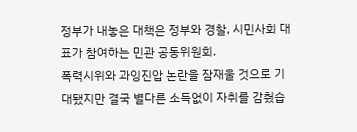정부가 내놓은 대책은 정부와 경찰, 시민사회 대표가 참여하는 민관 공동위원회.
폭력시위와 과잉진압 논란을 잠재울 것으로 기대됐지만 결국 별다른 소득없이 자취를 감췄습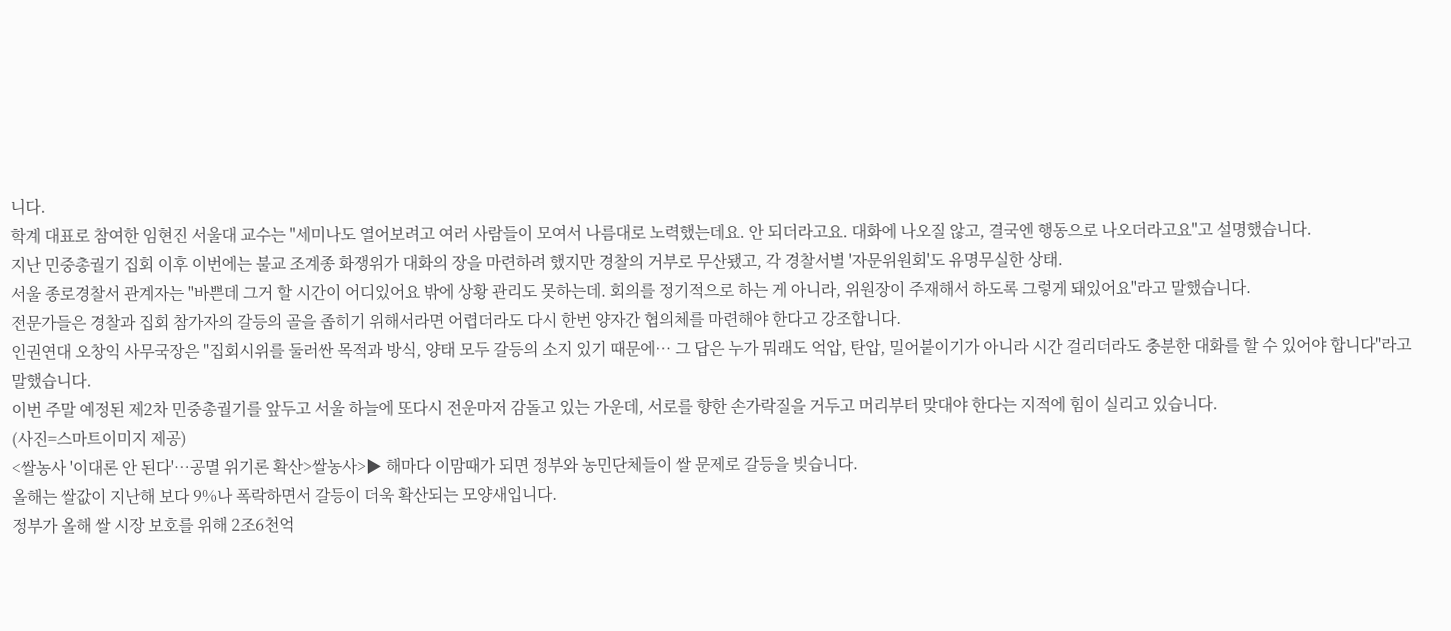니다.
학계 대표로 참여한 임현진 서울대 교수는 "세미나도 열어보려고 여러 사람들이 모여서 나름대로 노력했는데요. 안 되더라고요. 대화에 나오질 않고, 결국엔 행동으로 나오더라고요"고 설명했습니다.
지난 민중총궐기 집회 이후 이번에는 불교 조계종 화쟁위가 대화의 장을 마련하려 했지만 경찰의 거부로 무산됐고, 각 경찰서별 '자문위원회'도 유명무실한 상태.
서울 종로경찰서 관계자는 "바쁜데 그거 할 시간이 어디있어요 밖에 상황 관리도 못하는데. 회의를 정기적으로 하는 게 아니라, 위원장이 주재해서 하도록 그렇게 돼있어요"라고 말했습니다.
전문가들은 경찰과 집회 참가자의 갈등의 골을 좁히기 위해서라면 어렵더라도 다시 한번 양자간 협의체를 마련해야 한다고 강조합니다.
인권연대 오창익 사무국장은 "집회시위를 둘러싼 목적과 방식, 양태 모두 갈등의 소지 있기 때문에… 그 답은 누가 뭐래도 억압, 탄압, 밀어붙이기가 아니라 시간 걸리더라도 충분한 대화를 할 수 있어야 합니다"라고 말했습니다.
이번 주말 예정된 제2차 민중총궐기를 앞두고 서울 하늘에 또다시 전운마저 감돌고 있는 가운데, 서로를 향한 손가락질을 거두고 머리부터 맞대야 한다는 지적에 힘이 실리고 있습니다.
(사진=스마트이미지 제공)
<쌀농사 '이대론 안 된다'…공멸 위기론 확산>쌀농사>▶ 해마다 이맘때가 되면 정부와 농민단체들이 쌀 문제로 갈등을 빚습니다.
올해는 쌀값이 지난해 보다 9%나 폭락하면서 갈등이 더욱 확산되는 모양새입니다.
정부가 올해 쌀 시장 보호를 위해 2조6천억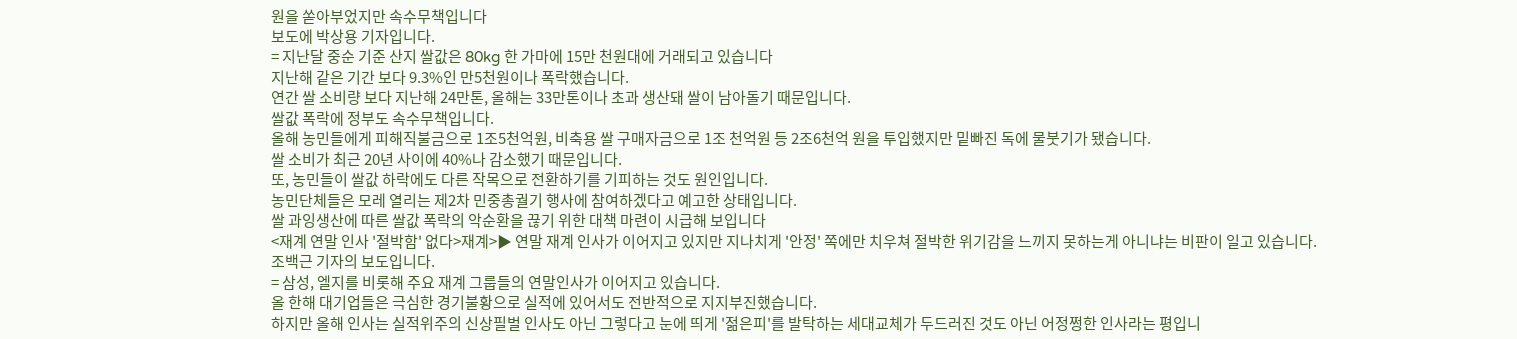원을 쏟아부었지만 속수무책입니다
보도에 박상용 기자입니다.
= 지난달 중순 기준 산지 쌀값은 80kg 한 가마에 15만 천원대에 거래되고 있습니다
지난해 같은 기간 보다 9.3%인 만5천원이나 폭락했습니다.
연간 쌀 소비량 보다 지난해 24만톤, 올해는 33만톤이나 초과 생산돼 쌀이 남아돌기 때문입니다.
쌀값 폭락에 정부도 속수무책입니다.
올해 농민들에게 피해직불금으로 1조5천억원, 비축용 쌀 구매자금으로 1조 천억원 등 2조6천억 원을 투입했지만 밑빠진 독에 물붓기가 됐습니다.
쌀 소비가 최근 20년 사이에 40%나 감소했기 때문입니다.
또, 농민들이 쌀값 하락에도 다른 작목으로 전환하기를 기피하는 것도 원인입니다.
농민단체들은 모레 열리는 제2차 민중총궐기 행사에 참여하겠다고 예고한 상태입니다.
쌀 과잉생산에 따른 쌀값 폭락의 악순환을 끊기 위한 대책 마련이 시급해 보입니다
<재계 연말 인사 '절박함' 없다>재계>▶ 연말 재계 인사가 이어지고 있지만 지나치게 '안정' 쪽에만 치우쳐 절박한 위기감을 느끼지 못하는게 아니냐는 비판이 일고 있습니다.
조백근 기자의 보도입니다.
= 삼성, 엘지를 비롯해 주요 재계 그룹들의 연말인사가 이어지고 있습니다.
올 한해 대기업들은 극심한 경기불황으로 실적에 있어서도 전반적으로 지지부진했습니다.
하지만 올해 인사는 실적위주의 신상필벌 인사도 아닌 그렇다고 눈에 띄게 '젊은피'를 발탁하는 세대교체가 두드러진 것도 아닌 어정쩡한 인사라는 평입니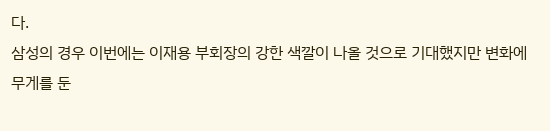다.
삼성의 경우 이번에는 이재용 부회장의 강한 색깔이 나올 것으로 기대했지만 변화에 무게를 둔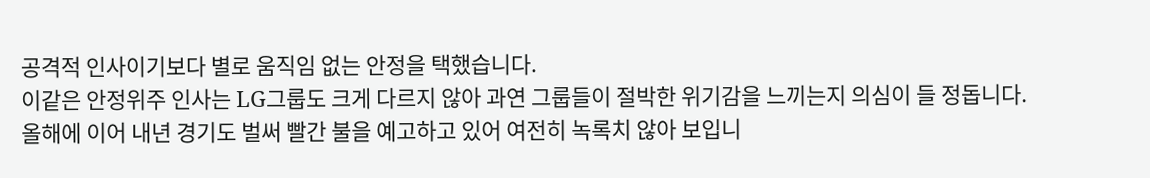공격적 인사이기보다 별로 움직임 없는 안정을 택했습니다.
이같은 안정위주 인사는 LG그룹도 크게 다르지 않아 과연 그룹들이 절박한 위기감을 느끼는지 의심이 들 정돕니다.
올해에 이어 내년 경기도 벌써 빨간 불을 예고하고 있어 여전히 녹록치 않아 보입니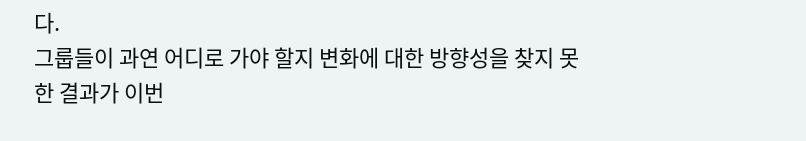다.
그룹들이 과연 어디로 가야 할지 변화에 대한 방향성을 찾지 못한 결과가 이번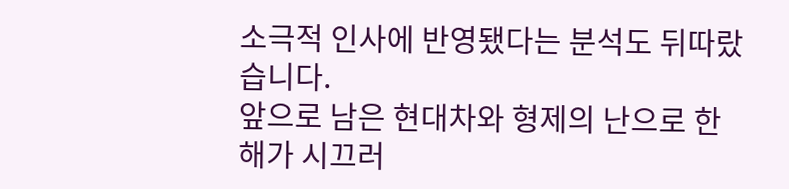소극적 인사에 반영됐다는 분석도 뒤따랐습니다.
앞으로 남은 현대차와 형제의 난으로 한 해가 시끄러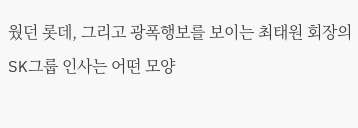웠던 롯데, 그리고 광폭행보를 보이는 최태원 회장의 SK그룹 인사는 어떤 모양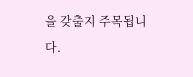을 갖출지 주목됩니다.